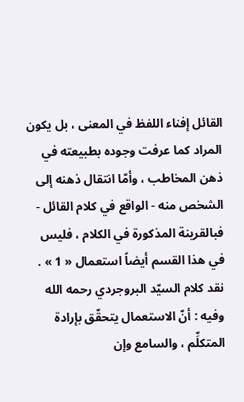القائل إفناء اللفظ في المعنى ، بل يكون المراد كما عرفت وجوده بطبيعته في ذهن المخاطب ، وأمّا انتقال ذهنه إلى الشخص منه - الواقع في كلام القائل - فبالقرينة المذكورة في الكلام ، فليس في هذا القسم أيضاً استعمال « 1 » .
نقد كلام السيّد البروجردي رحمه الله
وفيه : أنّ الاستعمال يتحقّق بإرادة المتكلِّم ، والسامع وإن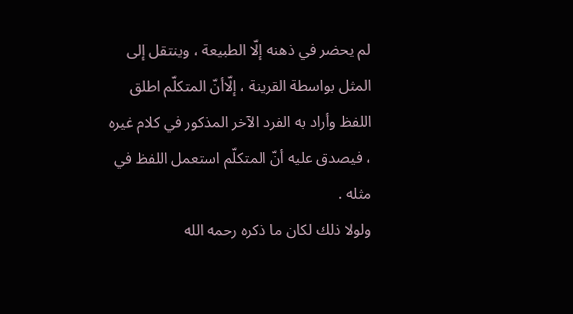لم يحضر في ذهنه إلّا الطبيعة ، وينتقل إلى المثل بواسطة القرينة ، إلّاأنّ المتكلّم اطلق اللفظ وأراد به الفرد الآخر المذكور في كلام غيره ، فيصدق عليه أنّ المتكلّم استعمل اللفظ في مثله .
ولولا ذلك لكان ما ذكره رحمه الله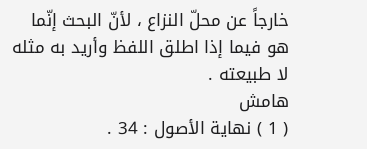خارجاً عن محلّ النزاع ، لأنّ البحث إنّما هو فيما إذا اطلق اللفظ وأريد به مثله لا طبيعته .
هامش
( 1 ) نهاية الأصول : 34 .